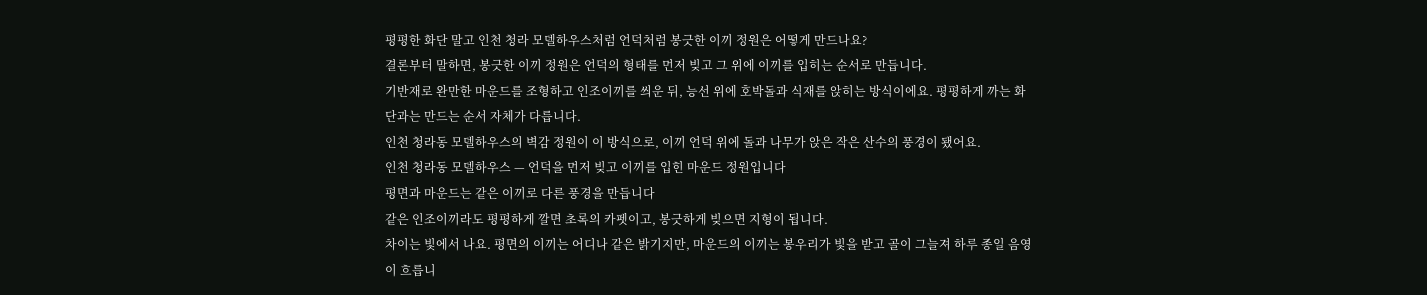평평한 화단 말고 인천 청라 모델하우스처럼 언덕처럼 봉긋한 이끼 정원은 어떻게 만드나요?
결론부터 말하면, 봉긋한 이끼 정원은 언덕의 형태를 먼저 빚고 그 위에 이끼를 입히는 순서로 만듭니다.
기반재로 완만한 마운드를 조형하고 인조이끼를 씌운 뒤, 능선 위에 호박돌과 식재를 앉히는 방식이에요. 평평하게 까는 화단과는 만드는 순서 자체가 다릅니다.
인천 청라동 모델하우스의 벽감 정원이 이 방식으로, 이끼 언덕 위에 돌과 나무가 앉은 작은 산수의 풍경이 됐어요.
인천 청라동 모델하우스 — 언덕을 먼저 빚고 이끼를 입힌 마운드 정원입니다
평면과 마운드는 같은 이끼로 다른 풍경을 만듭니다
같은 인조이끼라도 평평하게 깔면 초록의 카펫이고, 봉긋하게 빚으면 지형이 됩니다.
차이는 빛에서 나요. 평면의 이끼는 어디나 같은 밝기지만, 마운드의 이끼는 봉우리가 빛을 받고 골이 그늘져 하루 종일 음영이 흐릅니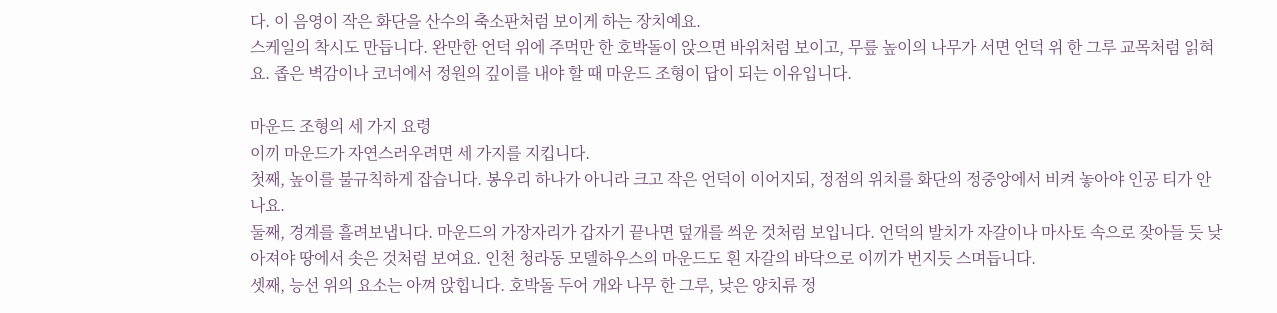다. 이 음영이 작은 화단을 산수의 축소판처럼 보이게 하는 장치예요.
스케일의 착시도 만듭니다. 완만한 언덕 위에 주먹만 한 호박돌이 앉으면 바위처럼 보이고, 무릎 높이의 나무가 서면 언덕 위 한 그루 교목처럼 읽혀요. 좁은 벽감이나 코너에서 정원의 깊이를 내야 할 때 마운드 조형이 답이 되는 이유입니다.

마운드 조형의 세 가지 요령
이끼 마운드가 자연스러우려면 세 가지를 지킵니다.
첫째, 높이를 불규칙하게 잡습니다. 봉우리 하나가 아니라 크고 작은 언덕이 이어지되, 정점의 위치를 화단의 정중앙에서 비켜 놓아야 인공 티가 안 나요.
둘째, 경계를 흘려보냅니다. 마운드의 가장자리가 갑자기 끝나면 덮개를 씌운 것처럼 보입니다. 언덕의 발치가 자갈이나 마사토 속으로 잦아들 듯 낮아져야 땅에서 솟은 것처럼 보여요. 인천 청라동 모델하우스의 마운드도 흰 자갈의 바닥으로 이끼가 번지듯 스며듭니다.
셋째, 능선 위의 요소는 아껴 앉힙니다. 호박돌 두어 개와 나무 한 그루, 낮은 양치류 정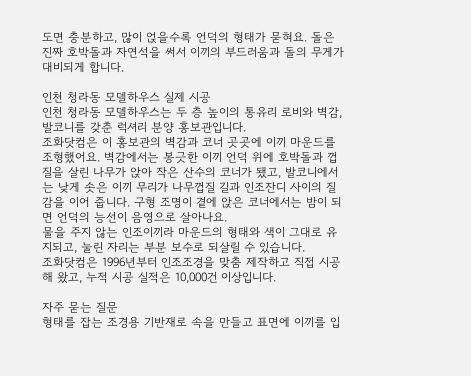도면 충분하고, 많이 얹을수록 언덕의 형태가 묻혀요. 돌은 진짜 호박돌과 자연석을 써서 이끼의 부드러움과 돌의 무게가 대비되게 합니다.

인천 청라동 모델하우스 실제 시공
인천 청라동 모델하우스는 두 층 높이의 통유리 로비와 벽감, 발코니를 갖춘 럭셔리 분양 홍보관입니다.
조화닷컴은 이 홍보관의 벽감과 코너 곳곳에 이끼 마운드를 조형했어요. 벽감에서는 봉긋한 이끼 언덕 위에 호박돌과 껍질을 살린 나무가 앉아 작은 산수의 코너가 됐고, 발코니에서는 낮게 솟은 이끼 무리가 나무껍질 길과 인조잔디 사이의 질감을 이어 줍니다. 구형 조명이 곁에 앉은 코너에서는 밤이 되면 언덕의 능선이 음영으로 살아나요.
물을 주지 않는 인조이끼라 마운드의 형태와 색이 그대로 유지되고, 눌린 자리는 부분 보수로 되살릴 수 있습니다.
조화닷컴은 1996년부터 인조조경을 맞춤 제작하고 직접 시공해 왔고, 누적 시공 실적은 10,000건 이상입니다.

자주 묻는 질문
형태를 잡는 조경용 기반재로 속을 만들고 표면에 이끼를 입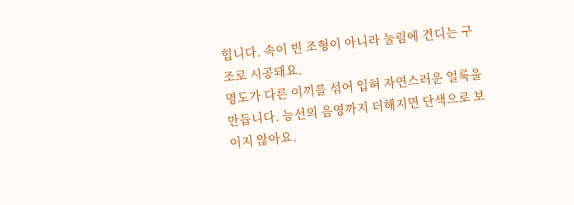힙니다. 속이 빈 조형이 아니라 눌림에 견디는 구조로 시공돼요.
명도가 다른 이끼를 섞어 입혀 자연스러운 얼룩을 만듭니다. 능선의 음영까지 더해지면 단색으로 보이지 않아요.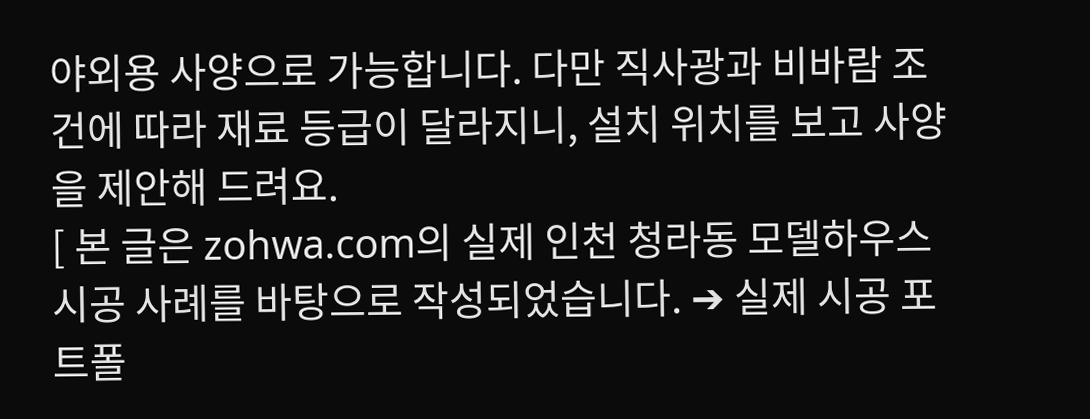야외용 사양으로 가능합니다. 다만 직사광과 비바람 조건에 따라 재료 등급이 달라지니, 설치 위치를 보고 사양을 제안해 드려요.
[ 본 글은 zohwa.com의 실제 인천 청라동 모델하우스 시공 사례를 바탕으로 작성되었습니다. ➔ 실제 시공 포트폴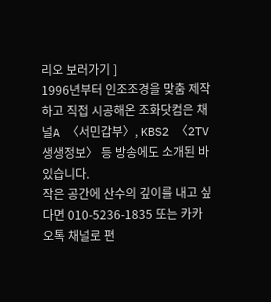리오 보러가기 ]
1996년부터 인조조경을 맞춤 제작하고 직접 시공해온 조화닷컴은 채널A 〈서민갑부〉, KBS2 〈2TV 생생정보〉 등 방송에도 소개된 바 있습니다.
작은 공간에 산수의 깊이를 내고 싶다면 010-5236-1835 또는 카카오톡 채널로 편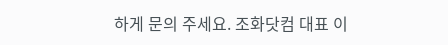하게 문의 주세요. 조화닷컴 대표 이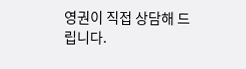영권이 직접 상담해 드립니다.